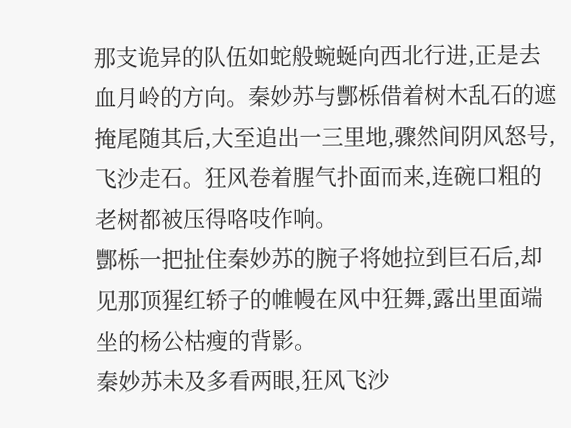那支诡异的队伍如蛇般蜿蜒向西北行进,正是去血月岭的方向。秦妙苏与酆栎借着树木乱石的遮掩尾随其后,大至追出一三里地,骤然间阴风怒号,飞沙走石。狂风卷着腥气扑面而来,连碗口粗的老树都被压得咯吱作响。
酆栎一把扯住秦妙苏的腕子将她拉到巨石后,却见那顶猩红轿子的帷幔在风中狂舞,露出里面端坐的杨公枯瘦的背影。
秦妙苏未及多看两眼,狂风飞沙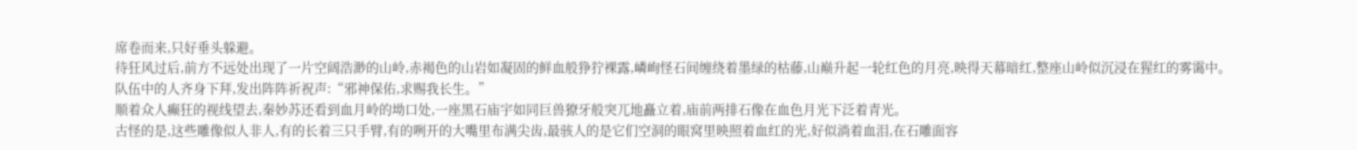席卷而来,只好垂头躲避。
待狂风过后,前方不远处出现了一片空阔浩渺的山岭,赤褐色的山岩如凝固的鲜血般狰狞裸露,嶙峋怪石间缠绕着墨绿的枯藤,山巅升起一轮红色的月亮,映得天幕暗红,整座山岭似沉浸在猩红的雾霭中。
队伍中的人齐身下拜,发出阵阵祈祝声:“邪神保佑,求赐我长生。”
顺着众人癫狂的视线望去,秦妙苏还看到血月岭的坳口处,一座黑石庙宇如同巨兽獠牙般突兀地矗立着,庙前两排石像在血色月光下泛着青光。
古怪的是,这些雕像似人非人,有的长着三只手臂,有的咧开的大嘴里布满尖齿,最骇人的是它们空洞的眼窝里映照着血红的光,好似淌着血泪,在石雕面容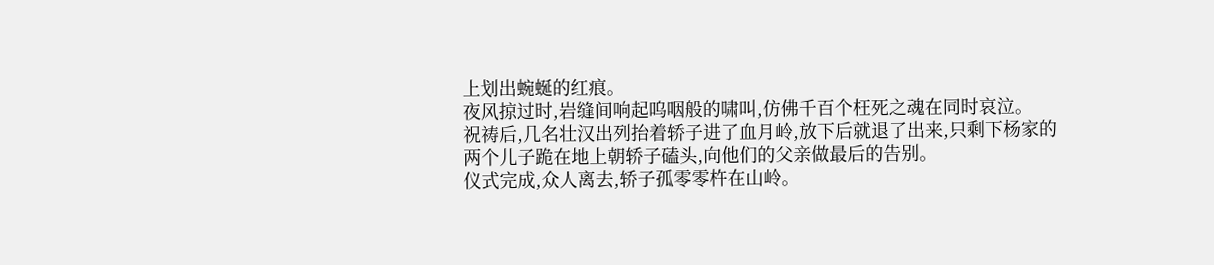上划出蜿蜒的红痕。
夜风掠过时,岩缝间响起呜咽般的啸叫,仿佛千百个枉死之魂在同时哀泣。
祝祷后,几名壮汉出列抬着轿子进了血月岭,放下后就退了出来,只剩下杨家的两个儿子跪在地上朝轿子磕头,向他们的父亲做最后的告别。
仪式完成,众人离去,轿子孤零零杵在山岭。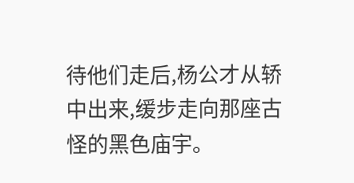待他们走后,杨公才从轿中出来,缓步走向那座古怪的黑色庙宇。